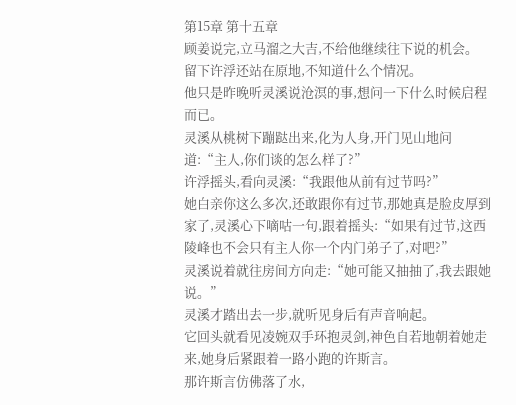第15章 第十五章
顾姜说完,立马溜之大吉,不给他继续往下说的机会。
留下许浮还站在原地,不知道什么个情况。
他只是昨晚听灵溪说沧溟的事,想问一下什么时候启程而已。
灵溪从桃树下蹦跶出来,化为人身,开门见山地问道:“主人,你们谈的怎么样了?”
许浮摇头,看向灵溪:“我跟他从前有过节吗?”
她白亲你这么多次,还敢跟你有过节,那她真是脸皮厚到家了,灵溪心下嘀咕一句,跟着摇头:“如果有过节,这西陵峰也不会只有主人你一个内门弟子了,对吧?”
灵溪说着就往房间方向走:“她可能又抽抽了,我去跟她说。”
灵溪才踏出去一步,就听见身后有声音响起。
它回头就看见凌婉双手环抱灵剑,神色自若地朝着她走来,她身后紧跟着一路小跑的许斯言。
那许斯言仿佛落了水,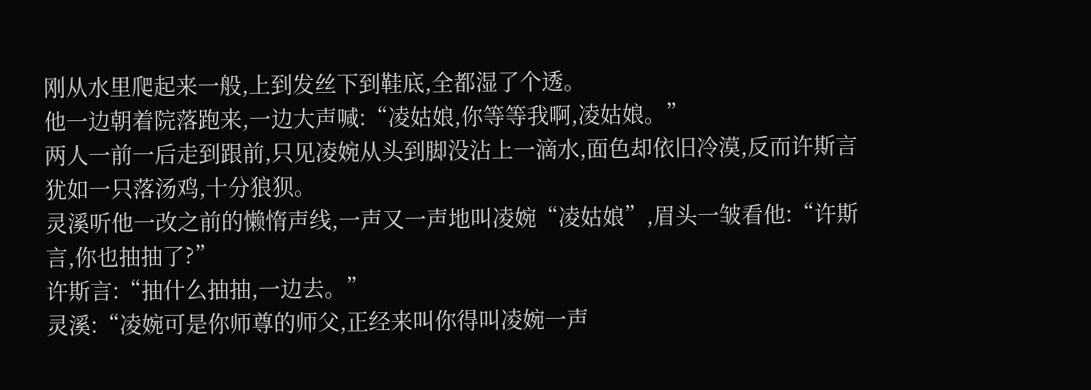刚从水里爬起来一般,上到发丝下到鞋底,全都湿了个透。
他一边朝着院落跑来,一边大声喊:“凌姑娘,你等等我啊,凌姑娘。”
两人一前一后走到跟前,只见凌婉从头到脚没沾上一滴水,面色却依旧冷漠,反而许斯言犹如一只落汤鸡,十分狼狈。
灵溪听他一改之前的懒惰声线,一声又一声地叫凌婉“凌姑娘”,眉头一皱看他:“许斯言,你也抽抽了?”
许斯言:“抽什么抽抽,一边去。”
灵溪:“凌婉可是你师尊的师父,正经来叫你得叫凌婉一声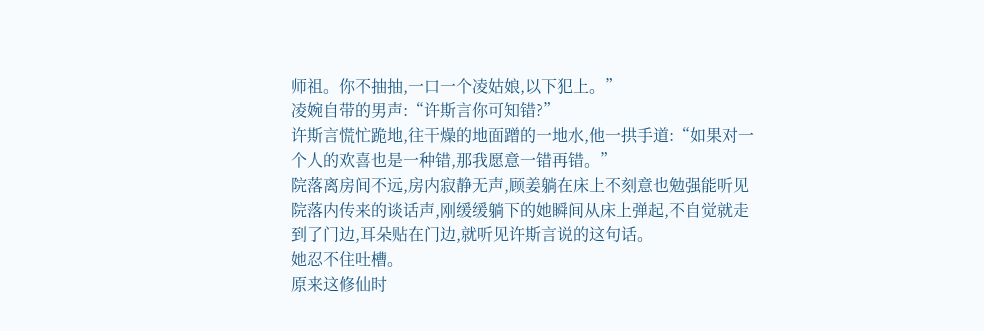师祖。你不抽抽,一口一个凌姑娘,以下犯上。”
凌婉自带的男声:“许斯言你可知错?”
许斯言慌忙跪地,往干燥的地面蹭的一地水,他一拱手道:“如果对一个人的欢喜也是一种错,那我愿意一错再错。”
院落离房间不远,房内寂静无声,顾姜躺在床上不刻意也勉强能听见院落内传来的谈话声,刚缓缓躺下的她瞬间从床上弹起,不自觉就走到了门边,耳朵贴在门边,就听见许斯言说的这句话。
她忍不住吐槽。
原来这修仙时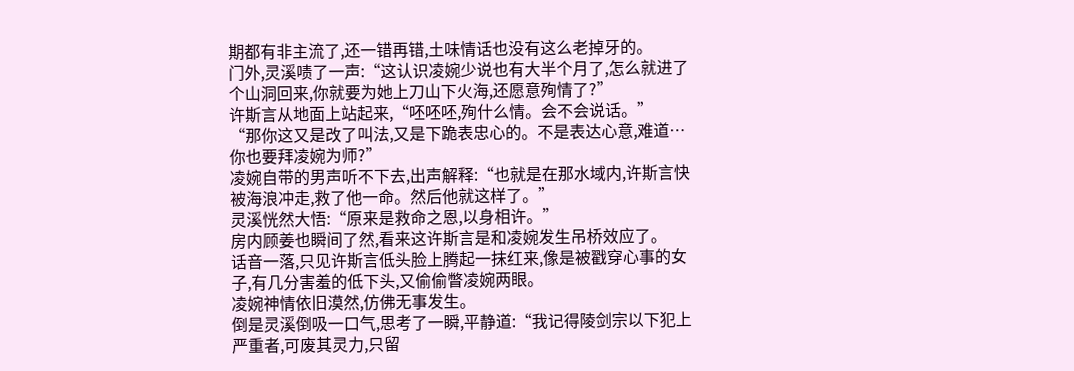期都有非主流了,还一错再错,土味情话也没有这么老掉牙的。
门外,灵溪啧了一声:“这认识凌婉少说也有大半个月了,怎么就进了个山洞回来,你就要为她上刀山下火海,还愿意殉情了?”
许斯言从地面上站起来,“呸呸呸,殉什么情。会不会说话。”
“那你这又是改了叫法,又是下跪表忠心的。不是表达心意,难道…你也要拜凌婉为师?”
凌婉自带的男声听不下去,出声解释:“也就是在那水域内,许斯言快被海浪冲走,救了他一命。然后他就这样了。”
灵溪恍然大悟:“原来是救命之恩,以身相许。”
房内顾姜也瞬间了然,看来这许斯言是和凌婉发生吊桥效应了。
话音一落,只见许斯言低头脸上腾起一抹红来,像是被戳穿心事的女子,有几分害羞的低下头,又偷偷瞥凌婉两眼。
凌婉神情依旧漠然,仿佛无事发生。
倒是灵溪倒吸一口气,思考了一瞬,平静道:“我记得陵剑宗以下犯上严重者,可废其灵力,只留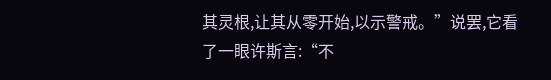其灵根,让其从零开始,以示警戒。”说罢,它看了一眼许斯言:“不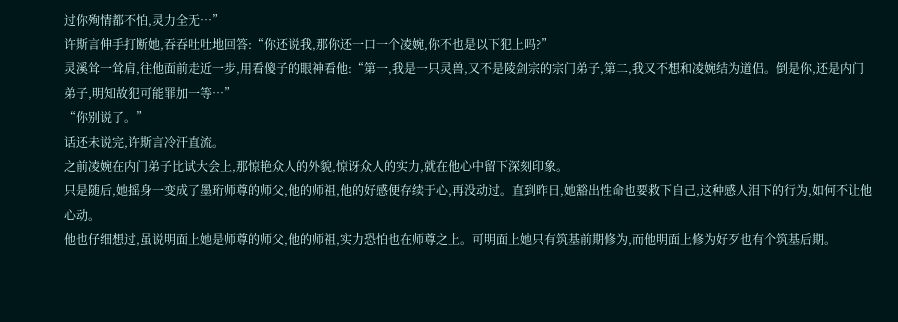过你殉情都不怕,灵力全无…”
许斯言伸手打断她,吞吞吐吐地回答:“你还说我,那你还一口一个凌婉,你不也是以下犯上吗?”
灵溪耸一耸肩,往他面前走近一步,用看傻子的眼神看他:“第一,我是一只灵兽,又不是陵剑宗的宗门弟子,第二,我又不想和凌婉结为道侣。倒是你,还是内门弟子,明知故犯可能罪加一等…”
“你别说了。”
话还未说完,许斯言冷汗直流。
之前凌婉在内门弟子比试大会上,那惊艳众人的外貌,惊讶众人的实力,就在他心中留下深刻印象。
只是随后,她摇身一变成了墨珩师尊的师父,他的师祖,他的好感便存续于心,再没动过。直到昨日,她豁出性命也要救下自己,这种感人泪下的行为,如何不让他心动。
他也仔细想过,虽说明面上她是师尊的师父,他的师祖,实力恐怕也在师尊之上。可明面上她只有筑基前期修为,而他明面上修为好歹也有个筑基后期。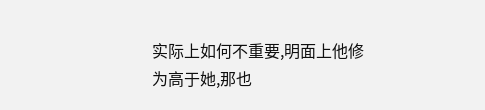实际上如何不重要,明面上他修为高于她,那也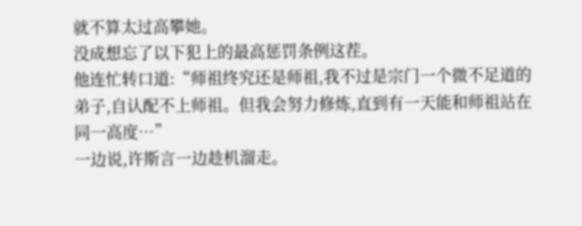就不算太过高攀她。
没成想忘了以下犯上的最高惩罚条例这茬。
他连忙转口道:“师祖终究还是师祖,我不过是宗门一个微不足道的弟子,自认配不上师祖。但我会努力修炼,直到有一天能和师祖站在同一高度…”
一边说,许斯言一边趁机溜走。